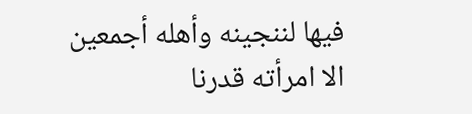فيها لننجينه وأهله أجمعين الا امرأته قدرنا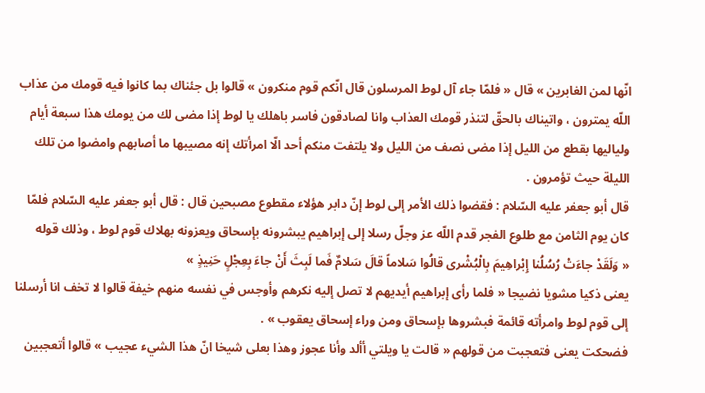انّها لمن الغابرين » قال « فلمّا جاء آل لوط المرسلون قال انّكم قوم منكرون » قالوا بل جئناك بما كانوا فيه قومك من عذاب اللّه يمترون ، واتيناك بالحقّ لتنذر قومك العذاب وانا لصادقون فاسر باهلك يا لوط إذا مضى لك من يومك هذا سبعة أيام ولياليها بقطع من الليل إذا مضى نصف من الليل ولا يلتفت منكم أحد الّا امرأتك إنه مصيبها ما أصابهم وامضوا من تلك الليلة حيث تؤمرون .
قال أبو جعفر عليه السّلام : فقضوا ذلك الأمر إلى لوط إنّ دابر هؤلاء مقطوع مصبحين قال : قال أبو جعفر عليه السّلام فلمّا كان يوم الثامن مع طلوع الفجر قدم اللّه عز وجلّ رسلا إلى إبراهيم يبشرونه بإسحاق ويعزونه بهلاك قوم لوط ، وذلك قوله
« وَلَقَدْ جاءَتْ رُسُلُنا إِبْراهِيمَ بِالْبُشْرى قالُوا سَلاماً قالَ سَلامٌ فَما لَبِثَ أَنْ جاءَ بِعِجْلٍ حَنِيذٍ »
يعنى ذكيا مشويا نضيجا « فلما رأى إبراهيم أيديهم لا تصل إليه نكرهم وأوجس في نفسه منهم خيفة قالوا لا تخف انا أرسلنا إلى قوم لوط وامرأته قائمة فبشروها بإسحاق ومن وراء إسحاق يعقوب » .
فضحكت يعنى فتعجبت من قولهم « قالت يا ويلتي أألد وأنا عجوز وهذا بعلى شيخا انّ هذا الشيء عجيب » قالوا أتعجبين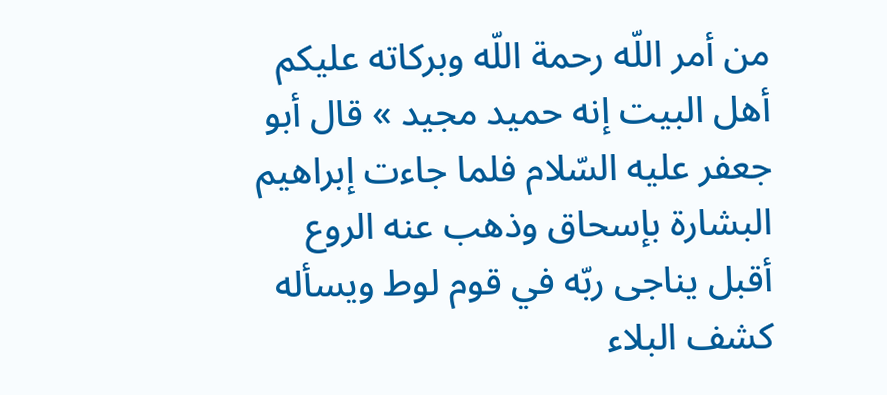من أمر اللّه رحمة اللّه وبركاته عليكم أهل البيت إنه حميد مجيد » قال أبو جعفر عليه السّلام فلما جاءت إبراهيم البشارة بإسحاق وذهب عنه الروع أقبل يناجى ربّه في قوم لوط ويسأله كشف البلاء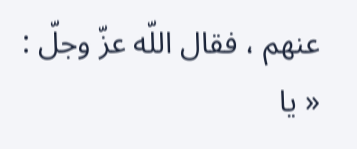عنهم ، فقال اللّه عزّ وجلّ :
« يا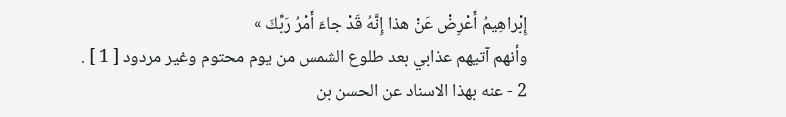إِبْراهِيمُ أَعْرِضْ عَنْ هذا إِنَّهُ قَدْ جاءَ أَمْرُ رَبِّكَ »
وأنهم آتيهم عذابي بعد طلوع الشمس من يوم محتوم وغير مردود [ 1 ] .
2 - عنه بهذا الاسناد عن الحسن بن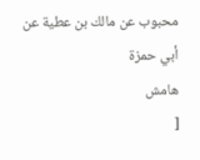محبوب عن مالك بن عطية عن أبي حمزة
هامش
[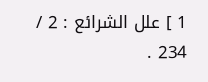1 ] علل الشرائع : 2 / 234 .